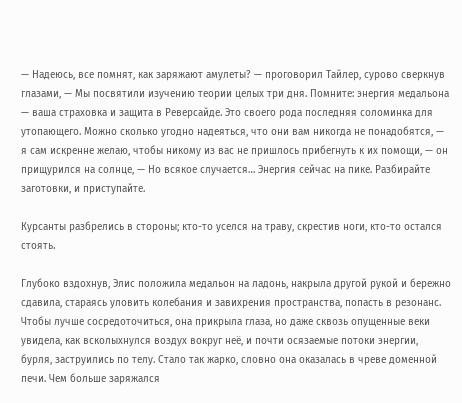— Надеюсь, все помнят, как заряжают амулеты? — проговорил Тайлер, сурово сверкнув глазами, — Мы посвятили изучению теории целых три дня. Помните: энергия медальона — ваша страховка и защита в Реверсайде. Это своего рода последняя соломинка для утопающего. Можно сколько угодно надеяться, что они вам никогда не понадобятся, — я сам искренне желаю, чтобы никому из вас не пришлось прибегнуть к их помощи, — он прищурился на солнце, — Но всякое случается… Энергия сейчас на пике. Разбирайте заготовки, и приступайте.

Курсанты разбрелись в стороны; кто-то уселся на траву, скрестив ноги, кто-то остался стоять.

Глубоко вздохнув, Элис положила медальон на ладонь, накрыла другой рукой и бережно сдавила, стараясь уловить колебания и завихрения пространства, попасть в резонанс. Чтобы лучше сосредоточиться, она прикрыла глаза, но даже сквозь опущенные веки увидела, как всколыхнулся воздух вокруг неё, и почти осязаемые потоки энергии, бурля, заструились по телу. Стало так жарко, словно она оказалась в чреве доменной печи. Чем больше заряжался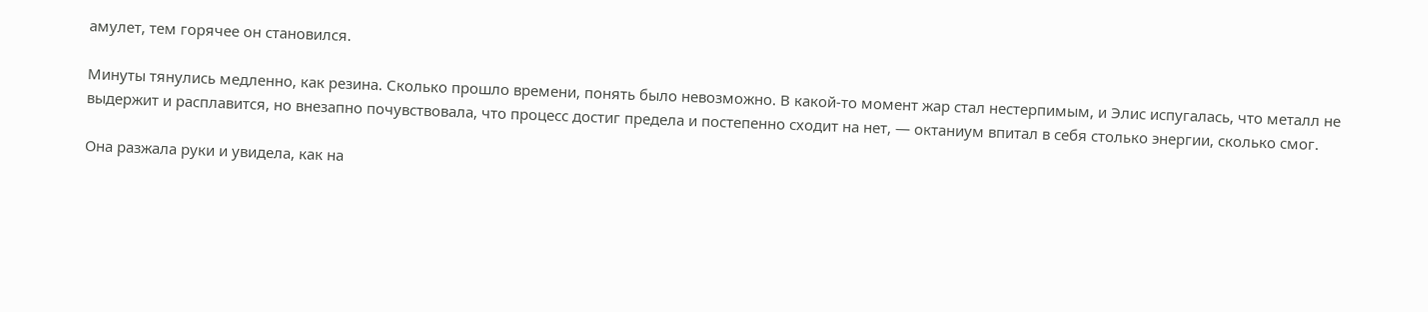амулет, тем горячее он становился.

Минуты тянулись медленно, как резина. Сколько прошло времени, понять было невозможно. В какой-то момент жар стал нестерпимым, и Элис испугалась, что металл не выдержит и расплавится, но внезапно почувствовала, что процесс достиг предела и постепенно сходит на нет, — октаниум впитал в себя столько энергии, сколько смог.

Она разжала руки и увидела, как на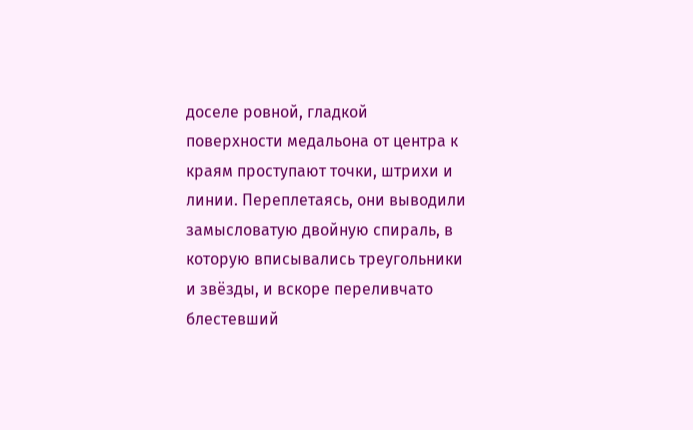доселе ровной, гладкой поверхности медальона от центра к краям проступают точки, штрихи и линии. Переплетаясь, они выводили замысловатую двойную спираль, в которую вписывались треугольники и звёзды, и вскоре переливчато блестевший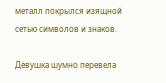металл покрылся изящной сетью символов и знаков.

Девушка шумно перевела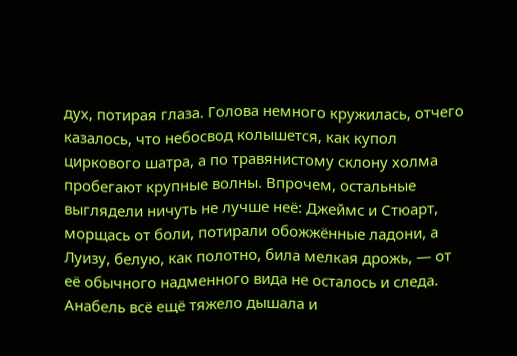дух, потирая глаза. Голова немного кружилась, отчего казалось, что небосвод колышется, как купол циркового шатра, а по травянистому склону холма пробегают крупные волны. Впрочем, остальные выглядели ничуть не лучше неё: Джеймс и Стюарт, морщась от боли, потирали обожжённые ладони, а Луизу, белую, как полотно, била мелкая дрожь, — от её обычного надменного вида не осталось и следа. Анабель всё ещё тяжело дышала и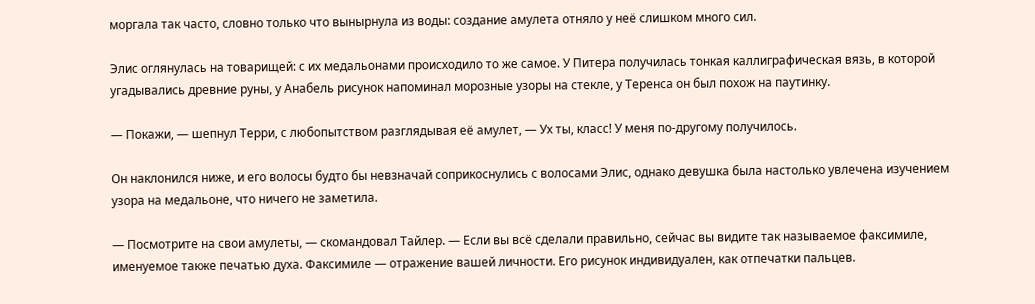моргала так часто, словно только что вынырнула из воды: создание амулета отняло у неё слишком много сил.

Элис оглянулась на товарищей: с их медальонами происходило то же самое. У Питера получилась тонкая каллиграфическая вязь, в которой угадывались древние руны, у Анабель рисунок напоминал морозные узоры на стекле, у Теренса он был похож на паутинку.

— Покажи, — шепнул Терри, с любопытством разглядывая её амулет, — Ух ты, класс! У меня по-другому получилось.

Он наклонился ниже, и его волосы будто бы невзначай соприкоснулись с волосами Элис, однако девушка была настолько увлечена изучением узора на медальоне, что ничего не заметила.

— Посмотрите на свои амулеты, — скомандовал Тайлер. — Если вы всё сделали правильно, сейчас вы видите так называемое факсимиле, именуемое также печатью духа. Факсимиле — отражение вашей личности. Его рисунок индивидуален, как отпечатки пальцев.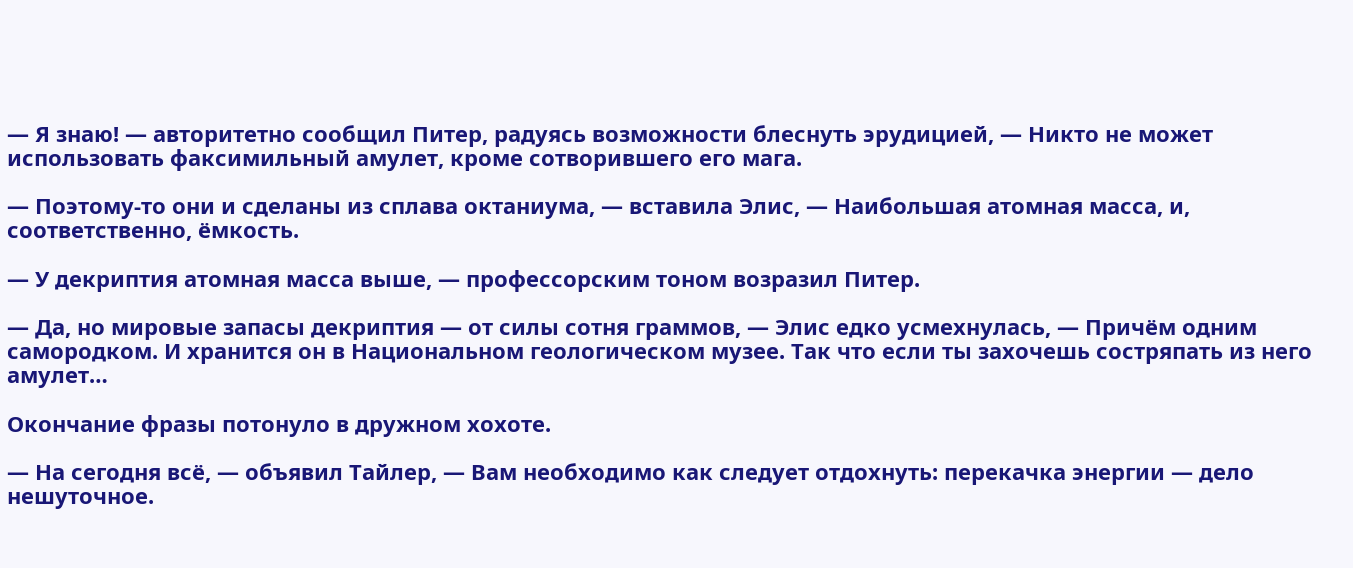— Я знаю! — авторитетно сообщил Питер, радуясь возможности блеснуть эрудицией, — Никто не может использовать факсимильный амулет, кроме сотворившего его мага.

— Поэтому-то они и сделаны из сплава октаниума, — вставила Элис, — Наибольшая атомная масса, и, соответственно, ёмкость.

— У декриптия атомная масса выше, — профессорским тоном возразил Питер.

— Да, но мировые запасы декриптия — от силы сотня граммов, — Элис едко усмехнулась, — Причём одним самородком. И хранится он в Национальном геологическом музее. Так что если ты захочешь состряпать из него амулет…

Окончание фразы потонуло в дружном хохоте.

— На сегодня всё, — объявил Тайлер, — Вам необходимо как следует отдохнуть: перекачка энергии — дело нешуточное.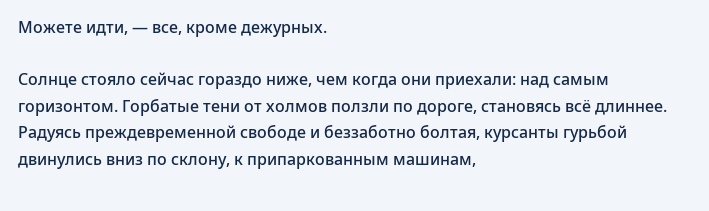Можете идти, — все, кроме дежурных.

Солнце стояло сейчас гораздо ниже, чем когда они приехали: над самым горизонтом. Горбатые тени от холмов ползли по дороге, становясь всё длиннее. Радуясь преждевременной свободе и беззаботно болтая, курсанты гурьбой двинулись вниз по склону, к припаркованным машинам,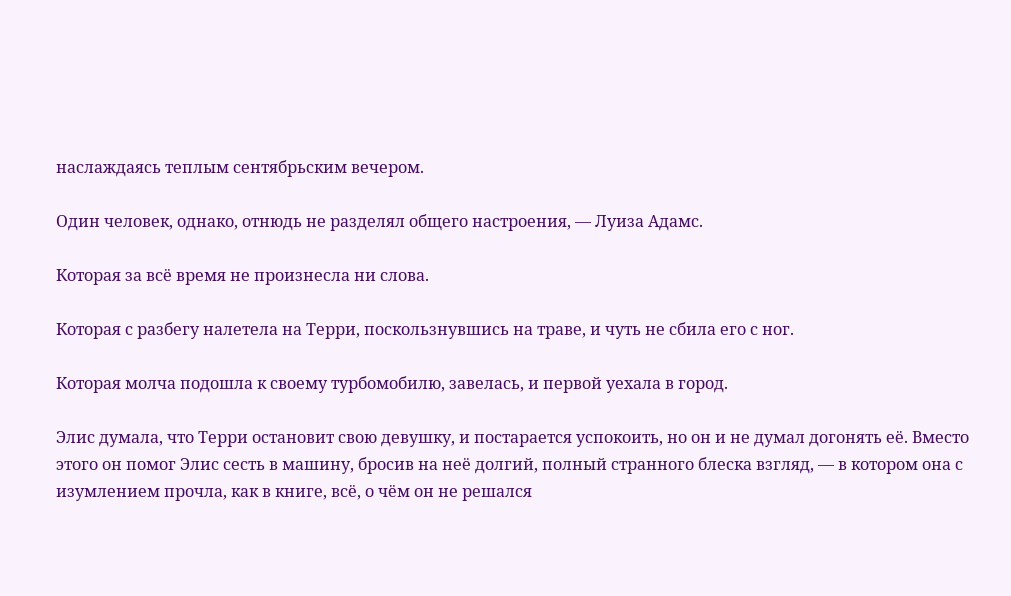наслаждаясь теплым сентябрьским вечером.

Один человек, однако, отнюдь не разделял общего настроения, — Луиза Адамс.

Которая за всё время не произнесла ни слова.

Которая с разбегу налетела на Терри, поскользнувшись на траве, и чуть не сбила его с ног.

Которая молча подошла к своему турбомобилю, завелась, и первой уехала в город.

Элис думала, что Терри остановит свою девушку, и постарается успокоить, но он и не думал догонять её. Вместо этого он помог Элис сесть в машину, бросив на неё долгий, полный странного блеска взгляд, — в котором она с изумлением прочла, как в книге, всё, о чём он не решался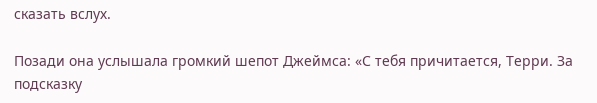сказать вслух.

Позади она услышала громкий шепот Джеймса: «С тебя причитается, Терри. За подсказку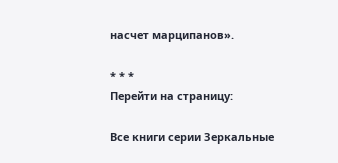насчет марципанов».

* * *
Перейти на страницу:

Все книги серии Зеркальные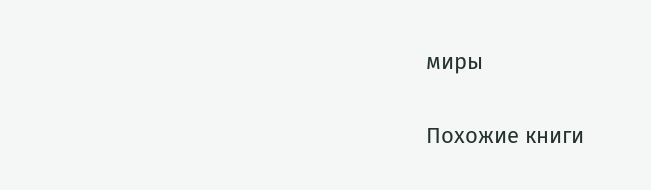миры

Похожие книги